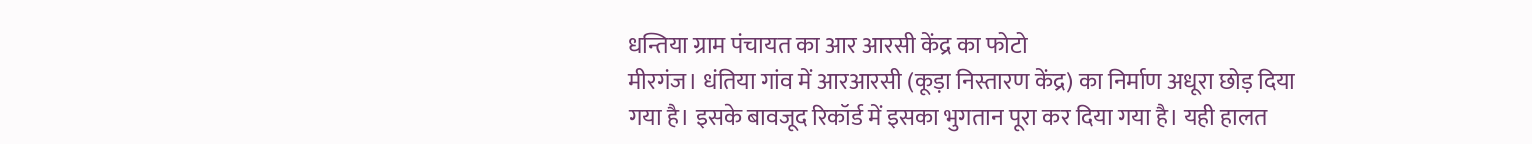धन्तिया ग्राम पंचायत का आर आरसी केंद्र का फोटो
मीरगंज। धंतिया गांव में आरआरसी (कूड़ा निस्तारण केंद्र) का निर्माण अधूरा छोड़ दिया गया है। इसके बावजूद रिकॉर्ड में इसका भुगतान पूरा कर दिया गया है। यही हालत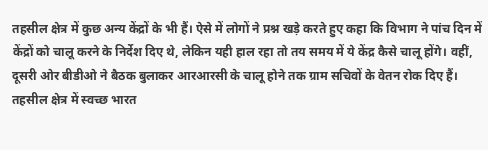तहसील क्षेत्र में कुछ अन्य केंद्रों के भी हैं। ऐसे में लोगों ने प्रश्न खड़े करते हुए कहा कि विभाग ने पांच दिन में केंद्रों को चालू करने के निर्देश दिए थे, लेकिन यही हाल रहा तो तय समय में ये केंद्र कैसे चालू होंगे। वहीं, दूसरी ओर बीडीओ ने बैठक बुलाकर आरआरसी के चालू होने तक ग्राम सचिवों के वेतन रोक दिए हैं।
तहसील क्षेत्र में स्वच्छ भारत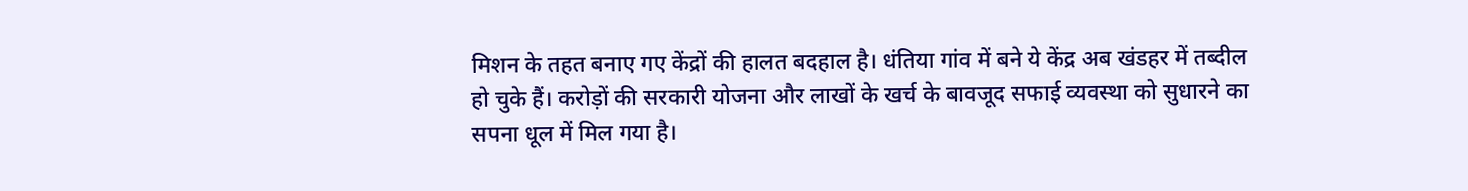मिशन के तहत बनाए गए केंद्रों की हालत बदहाल है। धंतिया गांव में बने ये केंद्र अब खंडहर में तब्दील हो चुके हैं। करोड़ों की सरकारी योजना और लाखों के खर्च के बावजूद सफाई व्यवस्था को सुधारने का सपना धूल में मिल गया है।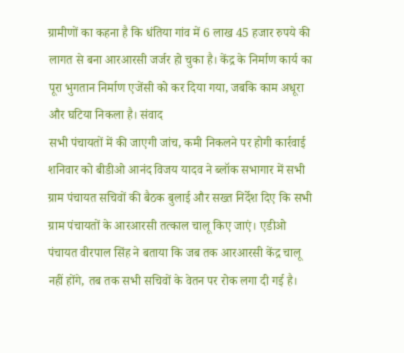ग्रामीणों का कहना है कि धंतिया गांव में 6 लाख 45 हजार रुपये की लागत से बना आरआरसी जर्जर हो चुका है। केंद्र के निर्माण कार्य का पूरा भुगतान निर्माण एजेंसी को कर दिया गया, जबकि काम अधूरा और घटिया निकला है। संवाद
सभी पंचायतों में की जाएगी जांच, कमी निकलने पर होगी कार्रवाई
शनिवार को बीडीओ आनंद विजय यादव ने ब्लॉक सभागार में सभी ग्राम पंचायत सचिवों की बैठक बुलाई और सख्त निर्देश दिए कि सभी ग्राम पंचायतों के आरआरसी तत्काल चालू किए जाएं। एडीओ पंचायत वीरपाल सिंह ने बताया कि जब तक आरआरसी केंद्र चालू नहीं होंगे, तब तक सभी सचिवों के वेतन पर रोक लगा दी गई है।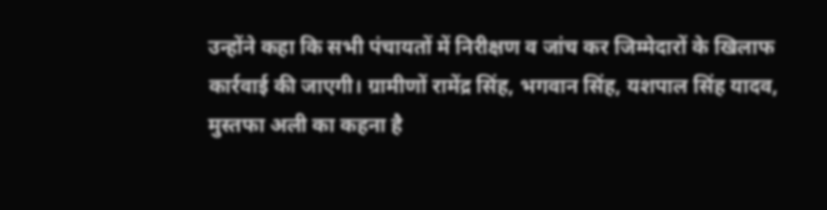उन्होंने कहा कि सभी पंचायतों में निरीक्षण व जांच कर जिम्मेदारों के खिलाफ कार्रवाई की जाएगी। ग्रामीणों रामेंद्र सिंह, भगवान सिंह, यशपाल सिंह यादव, मुस्तफा अली का कहना है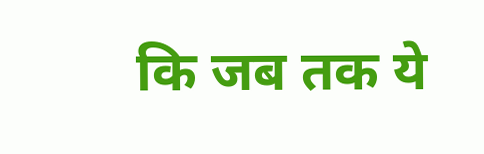कि जब तक ये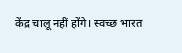केंद्र चालू नहीं होंगे। स्वच्छ भारत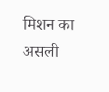मिशन का असली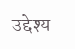उद्देश्य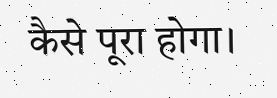कैसे पूरा होगा।